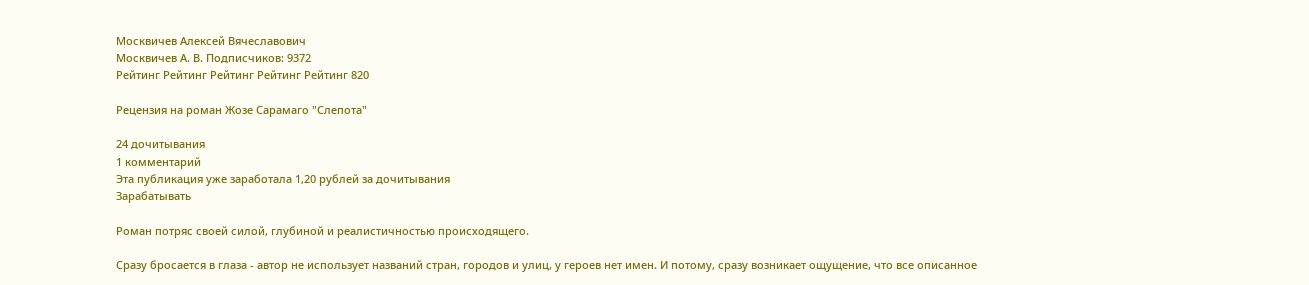Москвичев Алексей Вячеславович
Москвичев А. В. Подписчиков: 9372
Рейтинг Рейтинг Рейтинг Рейтинг Рейтинг 820

Рецензия на роман Жозе Сарамаго "Слепота"

24 дочитывания
1 комментарий
Эта публикация уже заработала 1,20 рублей за дочитывания
Зарабатывать

Роман потряс своей силой, глубиной и реалистичностью происходящего.

Сразу бросается в глаза - автор не использует названий стран, городов и улиц, у героев нет имен. И потому, сразу возникает ощущение, что все описанное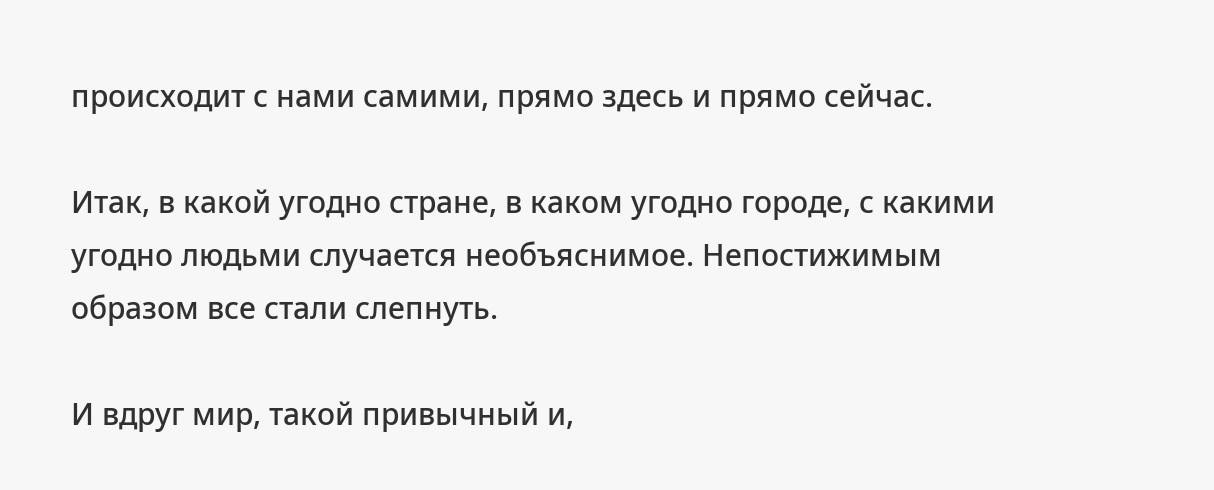происходит с нами самими, прямо здесь и прямо сейчас.

Итак, в какой угодно стране, в каком угодно городе, с какими угодно людьми случается необъяснимое. Непостижимым образом все стали слепнуть.

И вдруг мир, такой привычный и,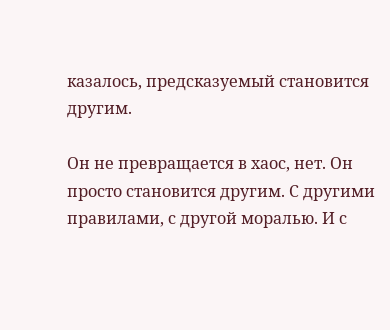казалось, предсказуемый становится другим.

Он не превращается в хаос, нет. Он просто становится другим. С другими правилами, с другой моралью. И с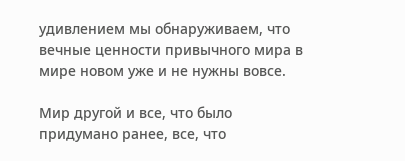удивлением мы обнаруживаем, что вечные ценности привычного мира в мире новом уже и не нужны вовсе.

Мир другой и все, что было придумано ранее, все, что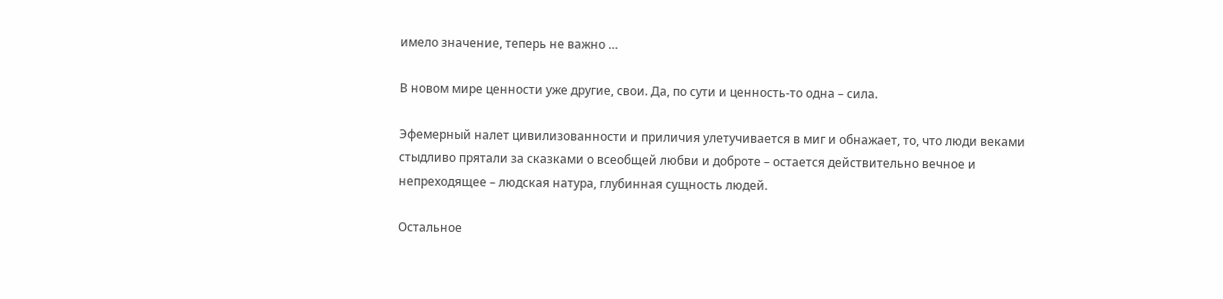имело значение, теперь не важно …

В новом мире ценности уже другие, свои. Да, по сути и ценность-то одна – сила.

Эфемерный налет цивилизованности и приличия улетучивается в миг и обнажает, то, что люди веками стыдливо прятали за сказками о всеобщей любви и доброте – остается действительно вечное и непреходящее – людская натура, глубинная сущность людей.

Остальное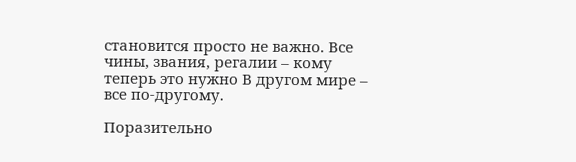становится просто не важно. Все чины, звания, регалии – кому теперь это нужно В другом мире – все по-другому.

Поразительно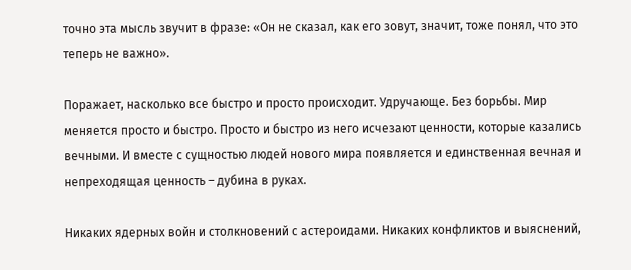точно эта мысль звучит в фразе: «Он не сказал, как его зовут, значит, тоже понял, что это теперь не важно».

Поражает, насколько все быстро и просто происходит. Удручающе. Без борьбы. Мир меняется просто и быстро. Просто и быстро из него исчезают ценности, которые казались вечными. И вместе с сущностью людей нового мира появляется и единственная вечная и непреходящая ценность – дубина в руках.

Никаких ядерных войн и столкновений с астероидами. Никаких конфликтов и выяснений,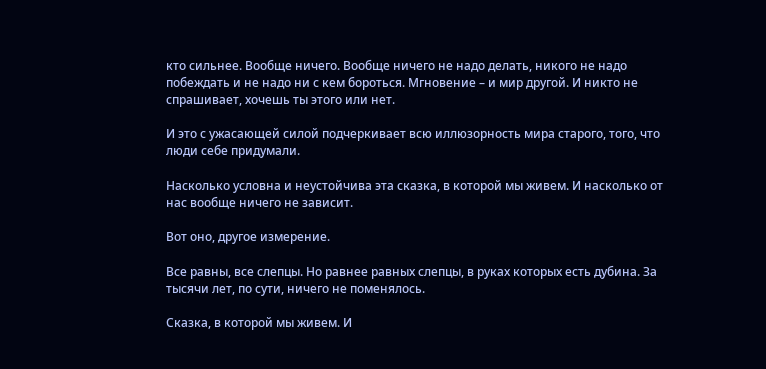кто сильнее. Вообще ничего. Вообще ничего не надо делать, никого не надо побеждать и не надо ни с кем бороться. Мгновение – и мир другой. И никто не спрашивает, хочешь ты этого или нет.

И это с ужасающей силой подчеркивает всю иллюзорность мира старого, того, что люди себе придумали.

Насколько условна и неустойчива эта сказка, в которой мы живем. И насколько от нас вообще ничего не зависит.

Вот оно, другое измерение.

Все равны, все слепцы. Но равнее равных слепцы, в руках которых есть дубина. За тысячи лет, по сути, ничего не поменялось.

Сказка, в которой мы живем. И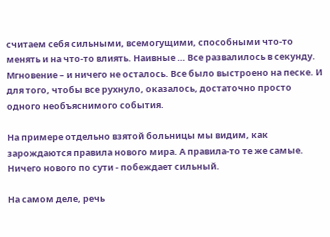считаем себя сильными, всемогущими, способными что-то менять и на что-то влиять. Наивные … Все развалилось в секунду. Мгновение – и ничего не осталось. Все было выстроено на песке. И для того, чтобы все рухнуло, оказалось, достаточно просто одного необъяснимого события.

На примере отдельно взятой больницы мы видим, как зарождаются правила нового мира. А правила-то те же самые. Ничего нового по сути - побеждает сильный.

На самом деле, речь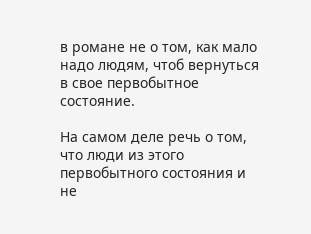в романе не о том, как мало надо людям, чтоб вернуться в свое первобытное состояние.

На самом деле речь о том, что люди из этого первобытного состояния и не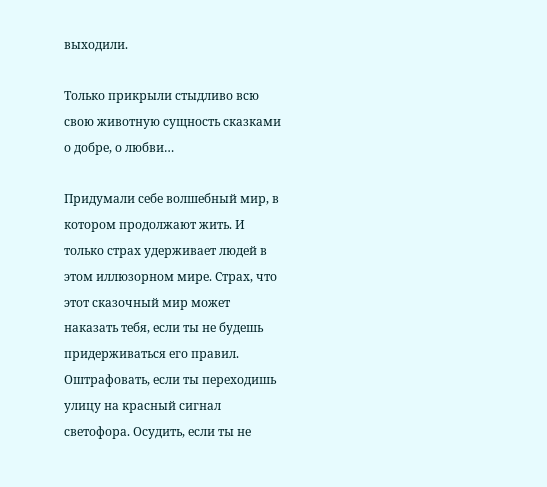выходили.

Только прикрыли стыдливо всю свою животную сущность сказками о добре, о любви…

Придумали себе волшебный мир, в котором продолжают жить. И только страх удерживает людей в этом иллюзорном мире. Страх, что этот сказочный мир может наказать тебя, если ты не будешь придерживаться его правил. Оштрафовать, если ты переходишь улицу на красный сигнал светофора. Осудить, если ты не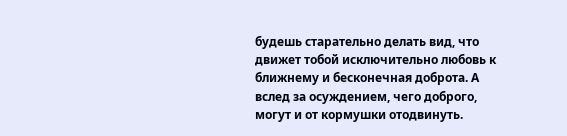будешь старательно делать вид, что движет тобой исключительно любовь к ближнему и бесконечная доброта. А вслед за осуждением, чего доброго, могут и от кормушки отодвинуть.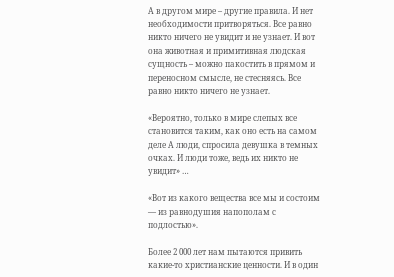А в другом мире – другие правила. И нет необходимости притворяться. Все равно никто ничего не увидит и не узнает. И вот она животная и примитивная людская сущность – можно пакостить в прямом и переносном смысле, не стесняясь. Все равно никто ничего не узнает.

«Вероятно, только в мире слепых все становится таким, как оно есть на самом деле А люди, спросила девушка в темных очках. И люди тоже, ведь их никто не увидит» …

«Вот из какого вещества все мы и состоим — из равнодушия напополам с подлостью».

Более 2 000 лет нам пытаются привить какие-то христианские ценности. И в один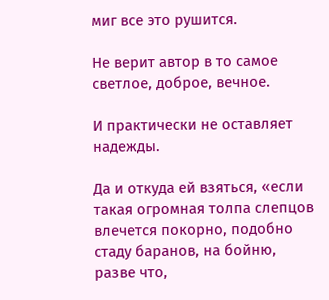миг все это рушится.

Не верит автор в то самое светлое, доброе, вечное.

И практически не оставляет надежды.

Да и откуда ей взяться, «если такая огромная толпа слепцов влечется покорно, подобно стаду баранов, на бойню, разве что,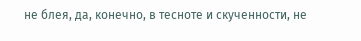не блея, да, конечно, в тесноте и скученности, не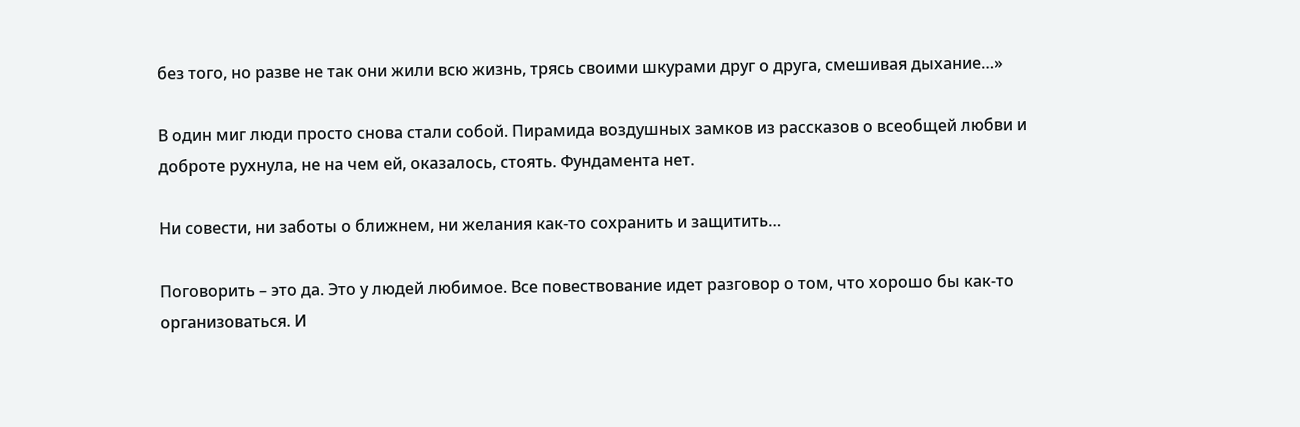без того, но разве не так они жили всю жизнь, трясь своими шкурами друг о друга, смешивая дыхание…»

В один миг люди просто снова стали собой. Пирамида воздушных замков из рассказов о всеобщей любви и доброте рухнула, не на чем ей, оказалось, стоять. Фундамента нет.

Ни совести, ни заботы о ближнем, ни желания как-то сохранить и защитить…

Поговорить – это да. Это у людей любимое. Все повествование идет разговор о том, что хорошо бы как-то организоваться. И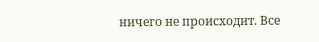ничего не происходит. Все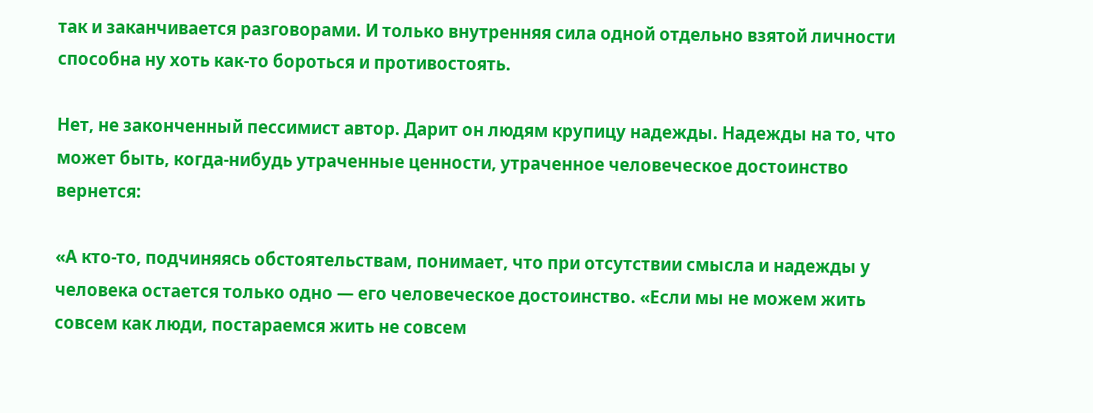так и заканчивается разговорами. И только внутренняя сила одной отдельно взятой личности способна ну хоть как-то бороться и противостоять.

Нет, не законченный пессимист автор. Дарит он людям крупицу надежды. Надежды на то, что может быть, когда-нибудь утраченные ценности, утраченное человеческое достоинство вернется:

«А кто-то, подчиняясь обстоятельствам, понимает, что при отсутствии смысла и надежды у человека остается только одно — его человеческое достоинство. «Если мы не можем жить совсем как люди, постараемся жить не совсем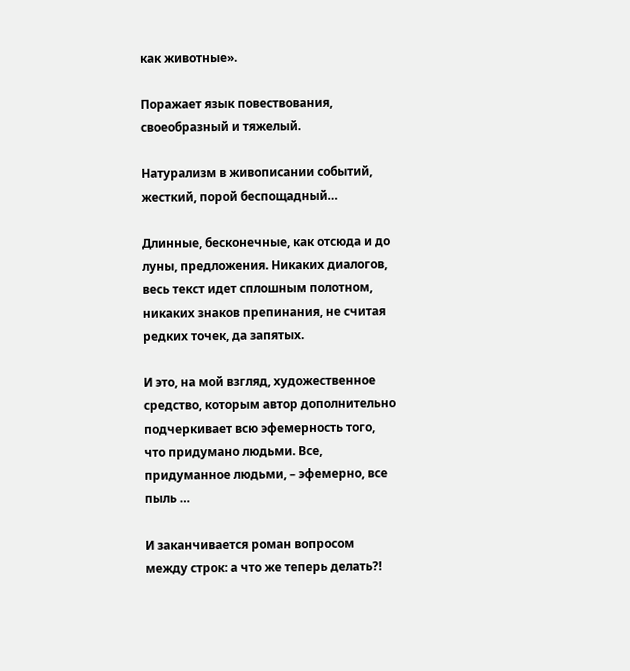как животные».

Поражает язык повествования, своеобразный и тяжелый.

Натурализм в живописании событий, жесткий, порой беспощадный…

Длинные, бесконечные, как отсюда и до луны, предложения. Никаких диалогов, весь текст идет сплошным полотном, никаких знаков препинания, не считая редких точек, да запятых.

И это, на мой взгляд, художественное средство, которым автор дополнительно подчеркивает всю эфемерность того, что придумано людьми. Все, придуманное людьми, – эфемерно, все пыль …

И заканчивается роман вопросом между строк: а что же теперь делать?!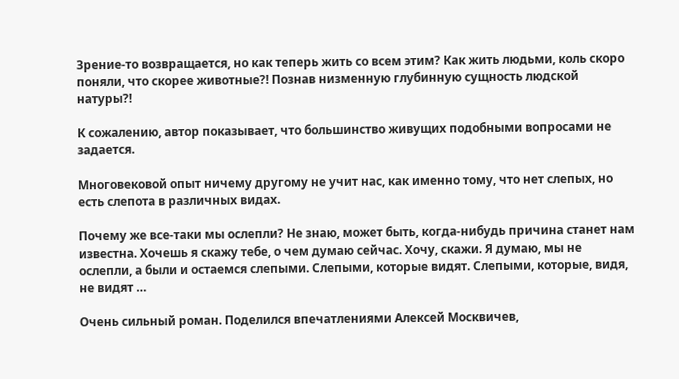Зрение-то возвращается, но как теперь жить со всем этим? Как жить людьми, коль скоро поняли, что скорее животные?! Познав низменную глубинную сущность людской натуры?!

К сожалению, автор показывает, что большинство живущих подобными вопросами не задается.

Многовековой опыт ничему другому не учит нас, как именно тому, что нет слепых, но есть слепота в различных видах.

Почему же все-таки мы ослепли? Не знаю, может быть, когда-нибудь причина станет нам известна. Хочешь я скажу тебе, о чем думаю сейчас. Хочу, скажи. Я думаю, мы не ослепли, а были и остаемся слепыми. Слепыми, которые видят. Слепыми, которые, видя, не видят …

Очень сильный роман. Поделился впечатлениями Алексей Москвичев,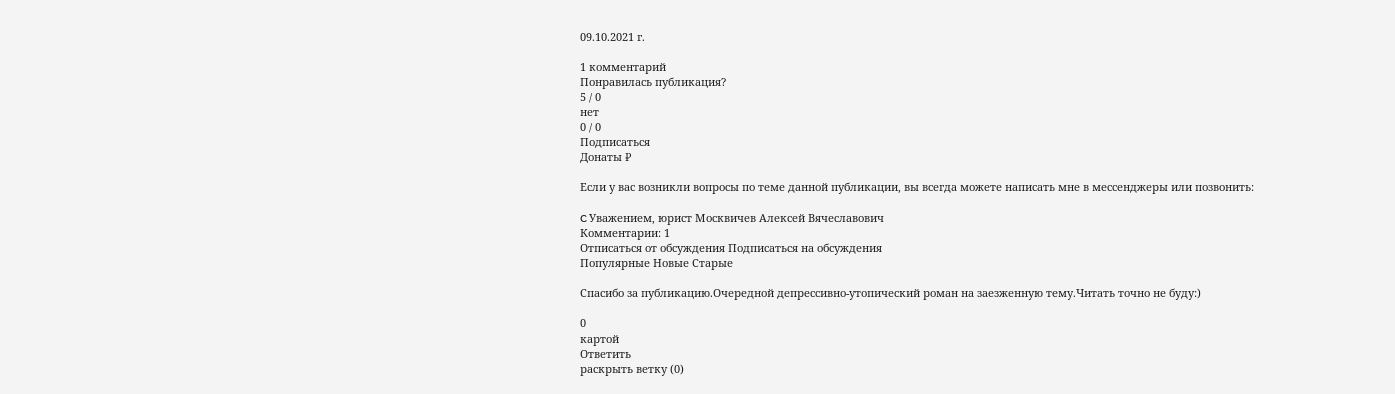09.10.2021 г.

1 комментарий
Понравилась публикация?
5 / 0
нет
0 / 0
Подписаться
Донаты ₽

Если у вас возникли вопросы по теме данной публикации, вы всегда можете написать мне в мессенджеры или позвонить:

C Уважением, юрист Москвичев Алексей Вячеславович
Комментарии: 1
Отписаться от обсуждения Подписаться на обсуждения
Популярные Новые Старые

Спасибо за публикацию.Очередной депрессивно-утопический роман на заезженную тему.Читать точно не буду:)

0
картой
Ответить
раскрыть ветку (0)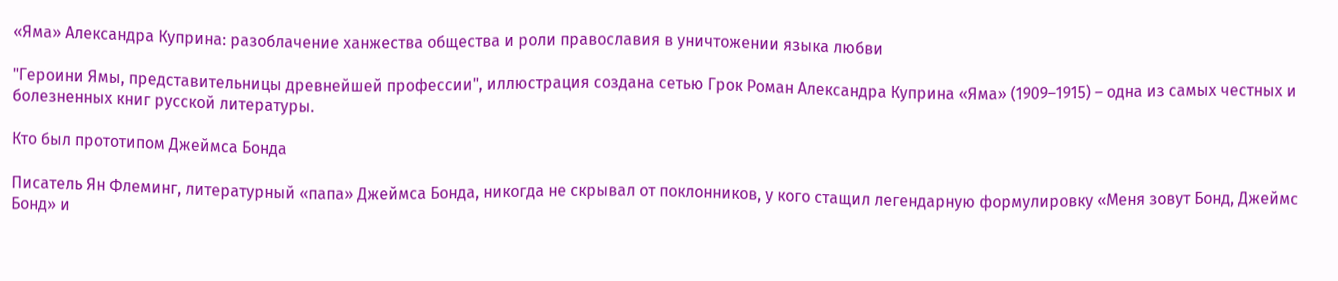«Яма» Александра Куприна: разоблачение ханжества общества и роли православия в уничтожении языка любви

"Героини Ямы, представительницы древнейшей профессии", иллюстрация создана сетью Грок Роман Александра Куприна «Яма» (1909–1915) – одна из самых честных и болезненных книг русской литературы.

Кто был прототипом Джеймса Бонда

Писатель Ян Флеминг, литературный «папа» Джеймса Бонда, никогда не скрывал от поклонников, у кого стащил легендарную формулировку «Меня зовут Бонд, Джеймс Бонд» и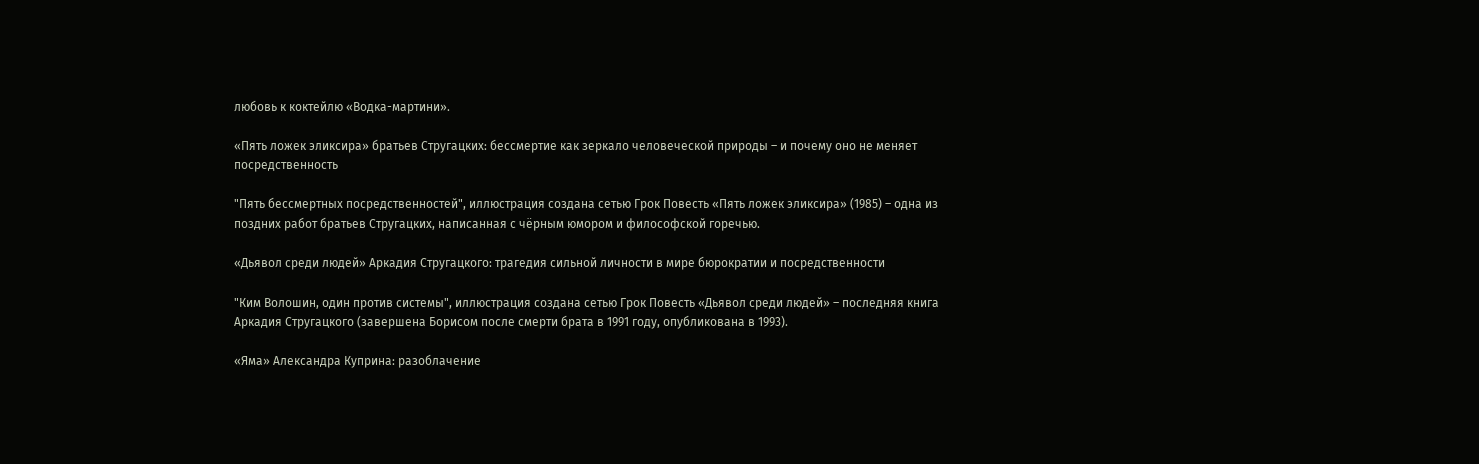любовь к коктейлю «Водка-мартини».

«Пять ложек эликсира» братьев Стругацких: бессмертие как зеркало человеческой природы – и почему оно не меняет посредственность

"Пять бессмертных посредственностей", иллюстрация создана сетью Грок Повесть «Пять ложек эликсира» (1985) – одна из поздних работ братьев Стругацких, написанная с чёрным юмором и философской горечью.

«Дьявол среди людей» Аркадия Стругацкого: трагедия сильной личности в мире бюрократии и посредственности

"Ким Волошин, один против системы", иллюстрация создана сетью Грок Повесть «Дьявол среди людей» – последняя книга Аркадия Стругацкого (завершена Борисом после смерти брата в 1991 году, опубликована в 1993).

«Яма» Александра Куприна: разоблачение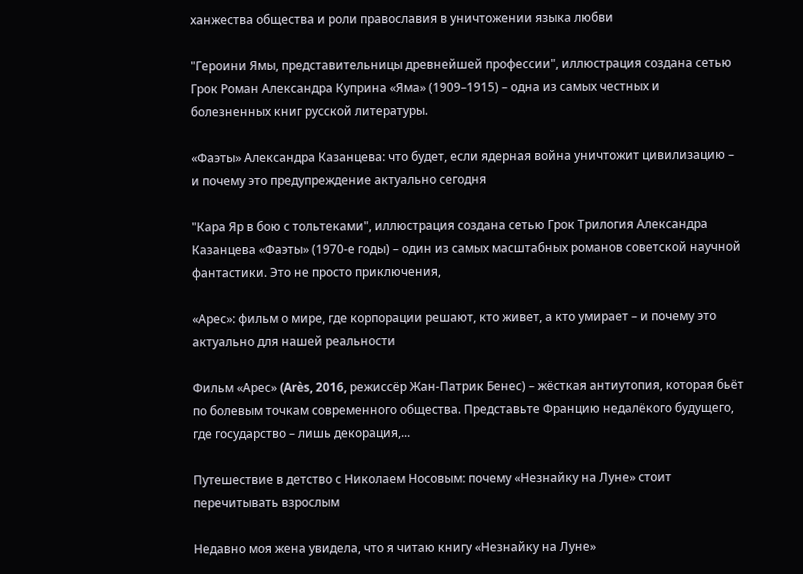ханжества общества и роли православия в уничтожении языка любви

"Героини Ямы, представительницы древнейшей профессии", иллюстрация создана сетью Грок Роман Александра Куприна «Яма» (1909–1915) – одна из самых честных и болезненных книг русской литературы.

«Фаэты» Александра Казанцева: что будет, если ядерная война уничтожит цивилизацию – и почему это предупреждение актуально сегодня

"Кара Яр в бою с тольтеками", иллюстрация создана сетью Грок Трилогия Александра Казанцева «Фаэты» (1970-е годы) – один из самых масштабных романов советской научной фантастики. Это не просто приключения,

«Арес»: фильм о мире, где корпорации решают, кто живет, а кто умирает – и почему это актуально для нашей реальности

Фильм «Арес» (Arès, 2016, режиссёр Жан-Патрик Бенес) – жёсткая антиутопия, которая бьёт по болевым точкам современного общества. Представьте Францию недалёкого будущего, где государство – лишь декорация,...

Путешествие в детство с Николаем Носовым: почему «Незнайку на Луне» стоит перечитывать взрослым

Недавно моя жена увидела, что я читаю книгу «Незнайку на Луне»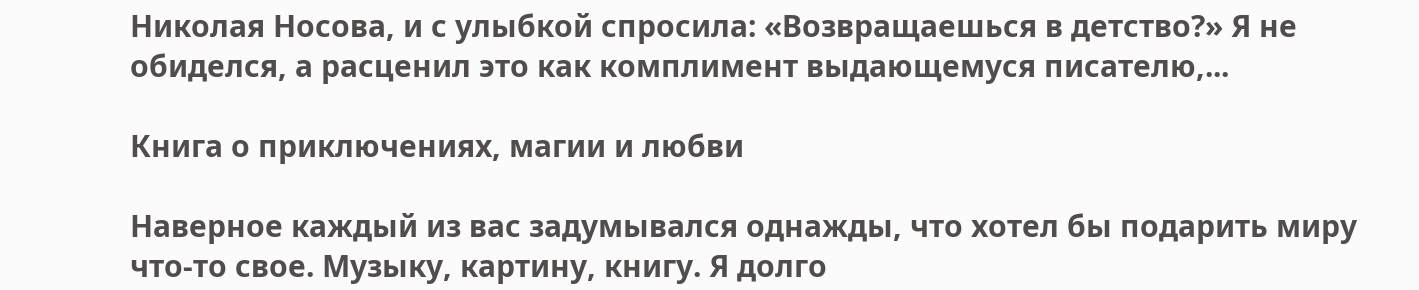Николая Носова, и с улыбкой спросила: «Возвращаешься в детство?» Я не обиделся, а расценил это как комплимент выдающемуся писателю,...

Книга о приключениях, магии и любви

Наверное каждый из вас задумывался однажды, что хотел бы подарить миру что-то свое. Музыку, картину, книгу. Я долго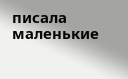писала маленькие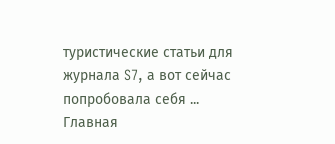туристические статьи для журнала S7, а вот сейчас попробовала себя ...
Главная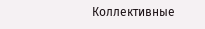Коллективные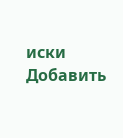иски
Добавить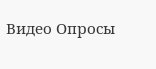Видео Опросы